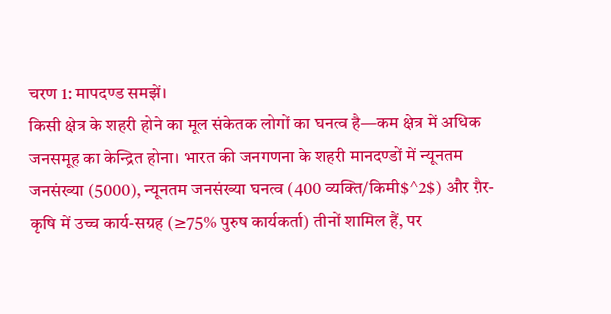चरण 1: मापदण्ड समझें।
किसी क्षेत्र के शहरी होने का मूल संकेतक लोगों का घनत्व है—कम क्षेत्र में अधिक जनसमूह का केन्द्रित होना। भारत की जनगणना के शहरी मानदण्डों में न्यूनतम जनसंख्या (5000), न्यूनतम जनसंख्या घनत्व (400 व्यक्ति/किमी$^2$) और ग़ैर-कृषि में उच्च कार्य-सग्रह (≥75% पुरुष कार्यकर्ता) तीनों शामिल हैं, पर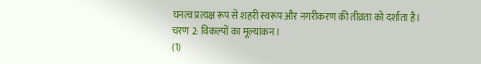घनत्व प्रत्यक्ष रूप से शहरी स्वरूप और नगरीकरण की तीव्रता को दर्शाता है।
चरण 2: विकल्पों का मूल्यांकन।
(1)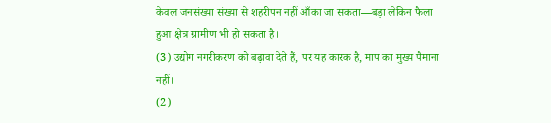केवल जनसंख्या संख्या से शहरीपन नहीं आँका जा सकता—बड़ा लेकिन फैला हुआ क्षेत्र ग्रामीण भी हो सकता है।
(3) उद्योग नगरीकरण को बढ़ावा देते हैं, पर यह कारक है, माप का मुख्य पैमाना नहीं।
(2)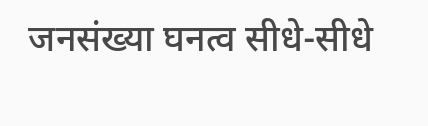जनसंख्या घनत्व सीधे-सीधे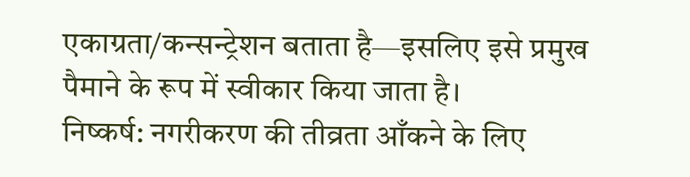एकाग्रता/कन्सन्ट्रेशन बताता है—इसलिए इसे प्रमुख पैमाने के रूप में स्वीकार किया जाता है।
निष्कर्ष: नगरीकरण की तीव्रता आँकने के लिए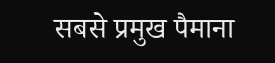सबसे प्रमुख पैमाना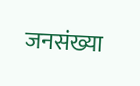जनसंख्या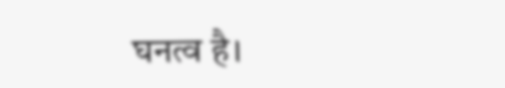घनत्व है।